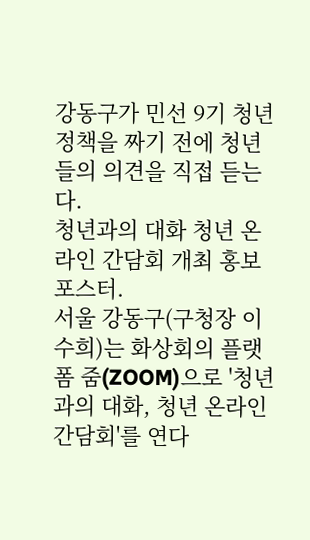강동구가 민선 9기 청년정책을 짜기 전에 청년들의 의견을 직접 듣는다.
청년과의 대화 청년 온라인 간담회 개최 홍보 포스터.
서울 강동구(구청장 이수희)는 화상회의 플랫폼 줌(ZOOM)으로 '청년과의 대화, 청년 온라인 간담회'를 연다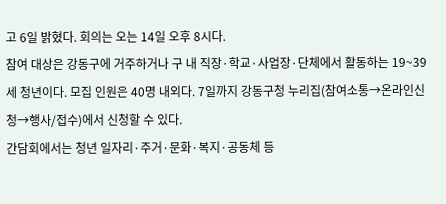고 6일 밝혔다. 회의는 오는 14일 오후 8시다.
참여 대상은 강동구에 거주하거나 구 내 직장·학교·사업장·단체에서 활동하는 19~39세 청년이다. 모집 인원은 40명 내외다. 7일까지 강동구청 누리집(참여소통→온라인신청→행사/접수)에서 신청할 수 있다.
간담회에서는 청년 일자리·주거·문화·복지·공동체 등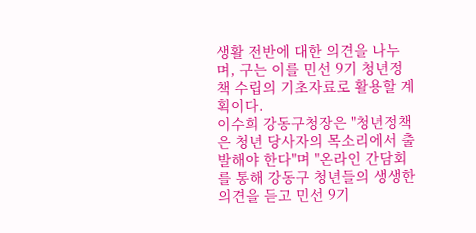생활 전반에 대한 의견을 나누며, 구는 이를 민선 9기 청년정책 수립의 기초자료로 활용할 계획이다.
이수희 강동구청장은 "청년정책은 청년 당사자의 목소리에서 출발해야 한다"며 "온라인 간담회를 통해 강동구 청년들의 생생한 의견을 듣고 민선 9기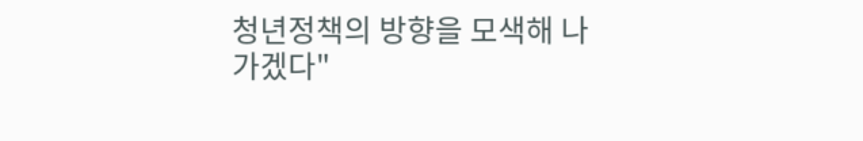청년정책의 방향을 모색해 나가겠다"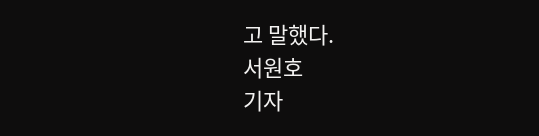고 말했다.
서원호
기자